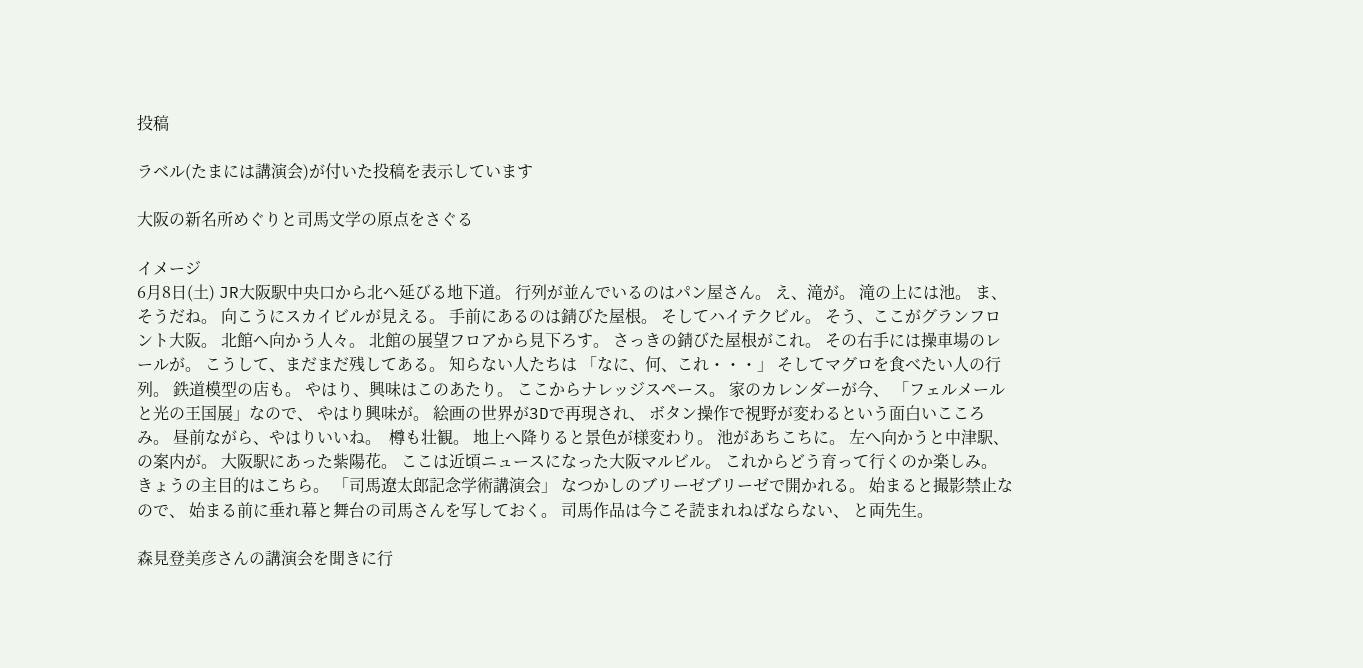投稿

ラベル(たまには講演会)が付いた投稿を表示しています

大阪の新名所めぐりと司馬文学の原点をさぐる

イメージ
6月8日(土) JR大阪駅中央口から北へ延びる地下道。 行列が並んでいるのはパン屋さん。 え、滝が。 滝の上には池。 ま、そうだね。 向こうにスカイビルが見える。 手前にあるのは錆びた屋根。 そしてハイテクビル。 そう、ここがグランフロント大阪。 北館へ向かう人々。 北館の展望フロアから見下ろす。 さっきの錆びた屋根がこれ。 その右手には操車場のレールが。 こうして、まだまだ残してある。 知らない人たちは 「なに、何、これ・・・」 そしてマグロを食べたい人の行列。 鉄道模型の店も。 やはり、興味はこのあたり。 ここからナレッジスペース。 家のカレンダーが今、 「フェルメールと光の王国展」なので、 やはり興味が。 絵画の世界が3Dで再現され、 ボタン操作で視野が変わるという面白いこころみ。 昼前ながら、やはりいいね。  樽も壮観。 地上へ降りると景色が様変わり。 池があちこちに。 左へ向かうと中津駅、の案内が。 大阪駅にあった紫陽花。 ここは近頃ニュースになった大阪マルビル。 これからどう育って行くのか楽しみ。 きょうの主目的はこちら。 「司馬遼太郎記念学術講演会」 なつかしのブリーゼブリーゼで開かれる。 始まると撮影禁止なので、 始まる前に垂れ幕と舞台の司馬さんを写しておく。 司馬作品は今こそ読まれねばならない、 と両先生。

森見登美彦さんの講演会を聞きに行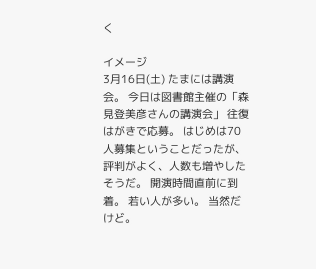く

イメージ
3月16日(土) たまには講演会。 今日は図書館主催の「森見登美彦さんの講演会」 往復はがきで応募。 はじめは70人募集ということだったが、 評判がよく、人数も増やしたそうだ。 開演時間直前に到着。 若い人が多い。 当然だけど。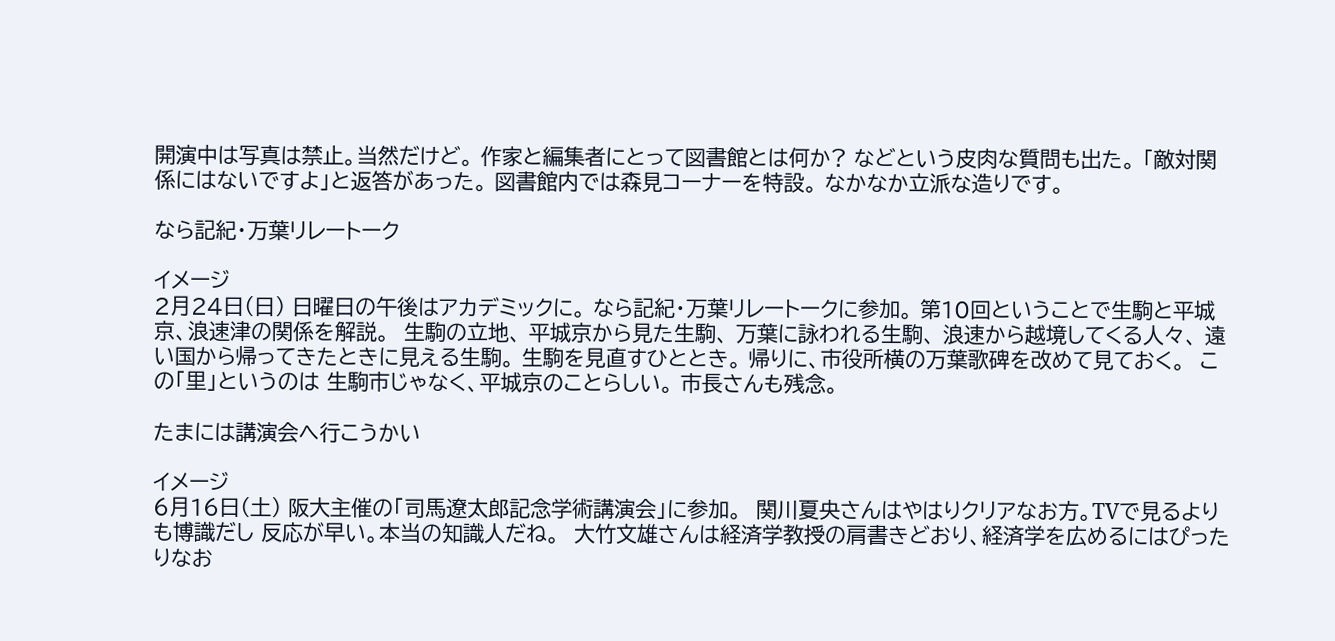開演中は写真は禁止。当然だけど。 作家と編集者にとって図書館とは何か? などという皮肉な質問も出た。 「敵対関係にはないですよ」と返答があった。 図書館内では森見コーナーを特設。 なかなか立派な造りです。

なら記紀・万葉リレートーク

イメージ
2月24日(日) 日曜日の午後はアカデミックに。 なら記紀・万葉リレートークに参加。 第10回ということで生駒と平城京、浪速津の関係を解説。  生駒の立地、 平城京から見た生駒、 万葉に詠われる生駒、 浪速から越境してくる人々、 遠い国から帰ってきたときに見える生駒。 生駒を見直すひととき。 帰りに、市役所横の万葉歌碑を改めて見ておく。  この「里」というのは 生駒市じゃなく、平城京のことらしい。 市長さんも残念。

たまには講演会へ行こうかい

イメージ
6月16日(土) 阪大主催の「司馬遼太郎記念学術講演会」に参加。  関川夏央さんはやはりクリアなお方。TVで見るよりも博識だし 反応が早い。本当の知識人だね。  大竹文雄さんは経済学教授の肩書きどおり、経済学を広めるにはぴったりなお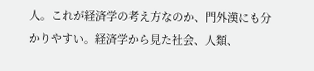人。これが経済学の考え方なのか、門外漢にも分かりやすい。経済学から見た社会、人類、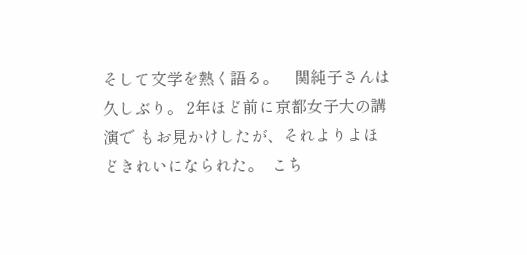そして文学を熱く語る。    関純子さんは久しぶり。 2年ほど前に京都女子大の講演で もお見かけしたが、それよりよほどきれいになられた。  こち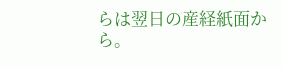らは翌日の産経紙面から。